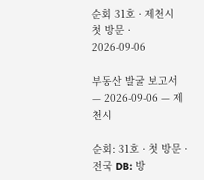순회 31호 · 제천시 첫 방문 · 2026-09-06

부동산 발굴 보고서 — 2026-09-06 — 제천시

순회: 31호 · 첫 방문 · 전국 DB: 방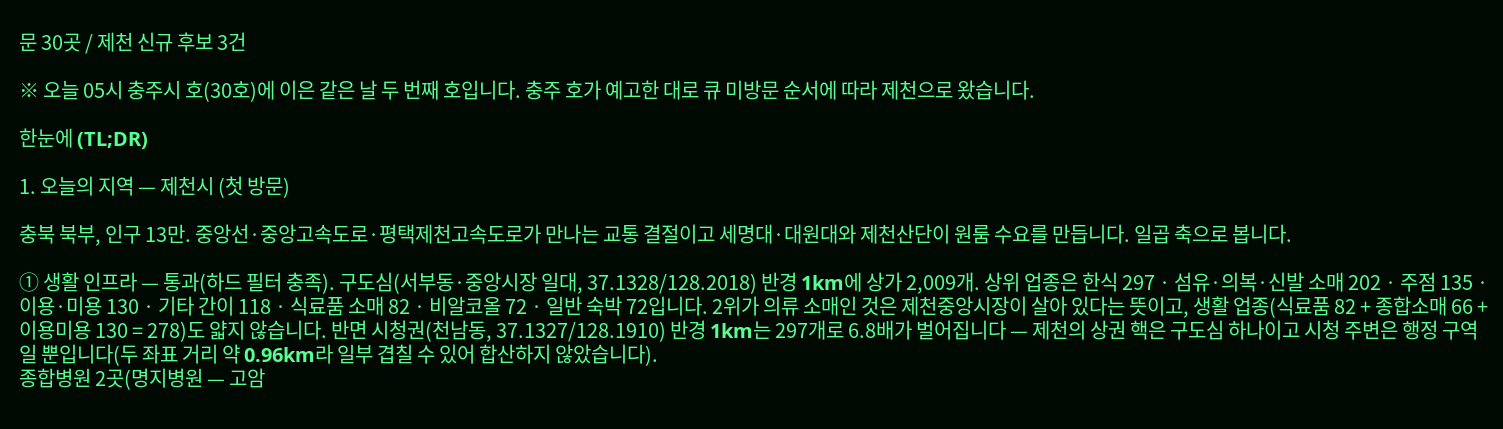문 30곳 / 제천 신규 후보 3건

※ 오늘 05시 충주시 호(30호)에 이은 같은 날 두 번째 호입니다. 충주 호가 예고한 대로 큐 미방문 순서에 따라 제천으로 왔습니다.

한눈에 (TL;DR)

1. 오늘의 지역 — 제천시 (첫 방문)

충북 북부, 인구 13만. 중앙선·중앙고속도로·평택제천고속도로가 만나는 교통 결절이고 세명대·대원대와 제천산단이 원룸 수요를 만듭니다. 일곱 축으로 봅니다.

① 생활 인프라 — 통과(하드 필터 충족). 구도심(서부동·중앙시장 일대, 37.1328/128.2018) 반경 1km에 상가 2,009개. 상위 업종은 한식 297 · 섬유·의복·신발 소매 202 · 주점 135 · 이용·미용 130 · 기타 간이 118 · 식료품 소매 82 · 비알코올 72 · 일반 숙박 72입니다. 2위가 의류 소매인 것은 제천중앙시장이 살아 있다는 뜻이고, 생활 업종(식료품 82 + 종합소매 66 + 이용미용 130 = 278)도 얇지 않습니다. 반면 시청권(천남동, 37.1327/128.1910) 반경 1km는 297개로 6.8배가 벌어집니다 — 제천의 상권 핵은 구도심 하나이고 시청 주변은 행정 구역일 뿐입니다(두 좌표 거리 약 0.96km라 일부 겹칠 수 있어 합산하지 않았습니다).
종합병원 2곳(명지병원 — 고암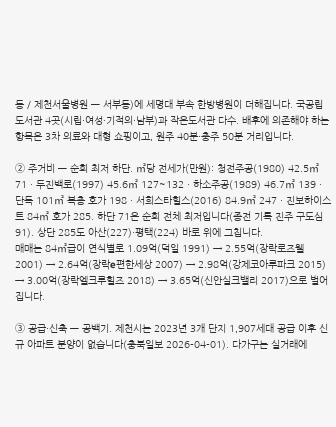동 / 제천서울병원 — 서부동)에 세명대 부속 한방병원이 더해집니다. 국공립도서관 4곳(시립·여성·기적의·남부)과 작은도서관 다수. 배후에 의존해야 하는 항목은 3차 의료와 대형 쇼핑이고, 원주 40분·충주 50분 거리입니다.

② 주거비 — 순회 최저 하단. ㎡당 전세가(만원): 청전주공(1980) 42.5㎡ 71 · 두진백로(1997) 45.6㎡ 127~132 · 하소주공(1989) 46.7㎡ 139 · 단독 101㎡ 복층 호가 198 · 서희스타힐스(2016) 84.9㎡ 247 · 진보하이스트 84㎡ 호가 285. 하단 71은 순회 전체 최저입니다(종전 기록 진주 구도심 91). 상단 285도 아산(227)·평택(224) 바로 위에 그칩니다.
매매는 84㎡급이 연식별로 1.09억(덕일 1991) → 2.55억(장락로즈웰 2001) → 2.64억(장락e편한세상 2007) → 2.98억(강제코아루파크 2015) → 3.00억(장락엘크루힐즈 2018) → 3.65억(신안실크밸리 2017)으로 벌어집니다.

③ 공급·신축 — 공백기. 제천시는 2023년 3개 단지 1,907세대 공급 이후 신규 아파트 분양이 없습니다(충북일보 2026-04-01). 다가구는 실거래에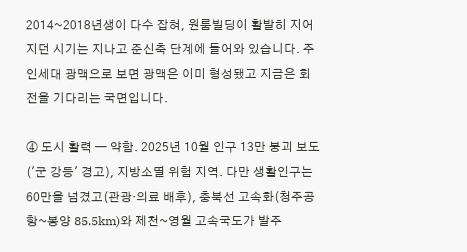2014~2018년생이 다수 잡혀, 원룸빌딩이 활발히 지어지던 시기는 지나고 준신축 단계에 들어와 있습니다. 주인세대 광맥으로 보면 광맥은 이미 형성됐고 지금은 회전을 기다리는 국면입니다.

④ 도시 활력 — 약함. 2025년 10월 인구 13만 붕괴 보도('군 강등' 경고), 지방소멸 위험 지역. 다만 생활인구는 60만을 넘겼고(관광·의료 배후), 충북선 고속화(청주공항~봉양 85.5km)와 제천~영월 고속국도가 발주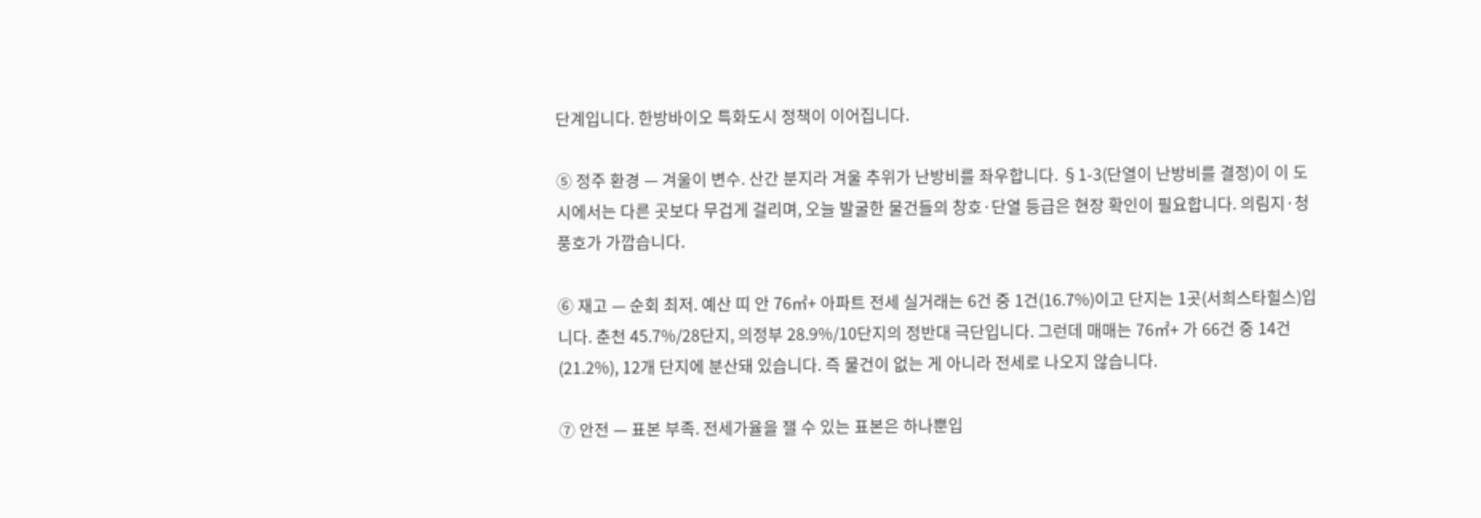단계입니다. 한방바이오 특화도시 정책이 이어집니다.

⑤ 정주 환경 — 겨울이 변수. 산간 분지라 겨울 추위가 난방비를 좌우합니다. §1-3(단열이 난방비를 결정)이 이 도시에서는 다른 곳보다 무겁게 걸리며, 오늘 발굴한 물건들의 창호·단열 등급은 현장 확인이 필요합니다. 의림지·청풍호가 가깝습니다.

⑥ 재고 — 순회 최저. 예산 띠 안 76㎡+ 아파트 전세 실거래는 6건 중 1건(16.7%)이고 단지는 1곳(서희스타힐스)입니다. 춘천 45.7%/28단지, 의정부 28.9%/10단지의 정반대 극단입니다. 그런데 매매는 76㎡+ 가 66건 중 14건(21.2%), 12개 단지에 분산돼 있습니다. 즉 물건이 없는 게 아니라 전세로 나오지 않습니다.

⑦ 안전 — 표본 부족. 전세가율을 잴 수 있는 표본은 하나뿐입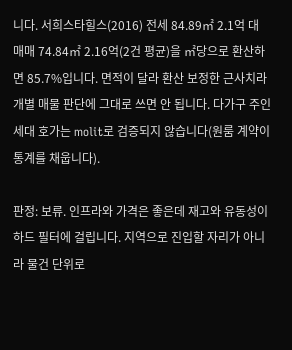니다. 서희스타힐스(2016) 전세 84.89㎡ 2.1억 대 매매 74.84㎡ 2.16억(2건 평균)을 ㎡당으로 환산하면 85.7%입니다. 면적이 달라 환산 보정한 근사치라 개별 매물 판단에 그대로 쓰면 안 됩니다. 다가구 주인세대 호가는 molit로 검증되지 않습니다(원룸 계약이 통계를 채웁니다).

판정: 보류. 인프라와 가격은 좋은데 재고와 유동성이 하드 필터에 걸립니다. 지역으로 진입할 자리가 아니라 물건 단위로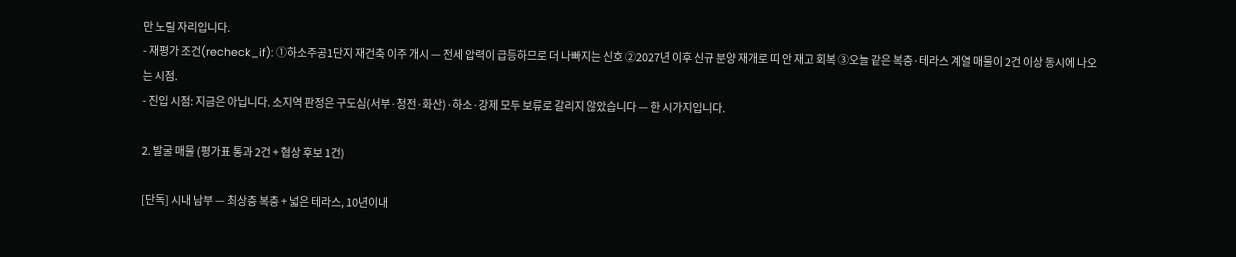만 노릴 자리입니다.
- 재평가 조건(recheck_if): ①하소주공1단지 재건축 이주 개시 — 전세 압력이 급등하므로 더 나빠지는 신호 ②2027년 이후 신규 분양 재개로 띠 안 재고 회복 ③오늘 같은 복층·테라스 계열 매물이 2건 이상 동시에 나오는 시점.
- 진입 시점: 지금은 아닙니다. 소지역 판정은 구도심(서부·청전·화산)·하소·강제 모두 보류로 갈리지 않았습니다 — 한 시가지입니다.

2. 발굴 매물 (평가표 통과 2건 + 협상 후보 1건)

[단독] 시내 남부 — 최상층 복층 + 넓은 테라스, 10년이내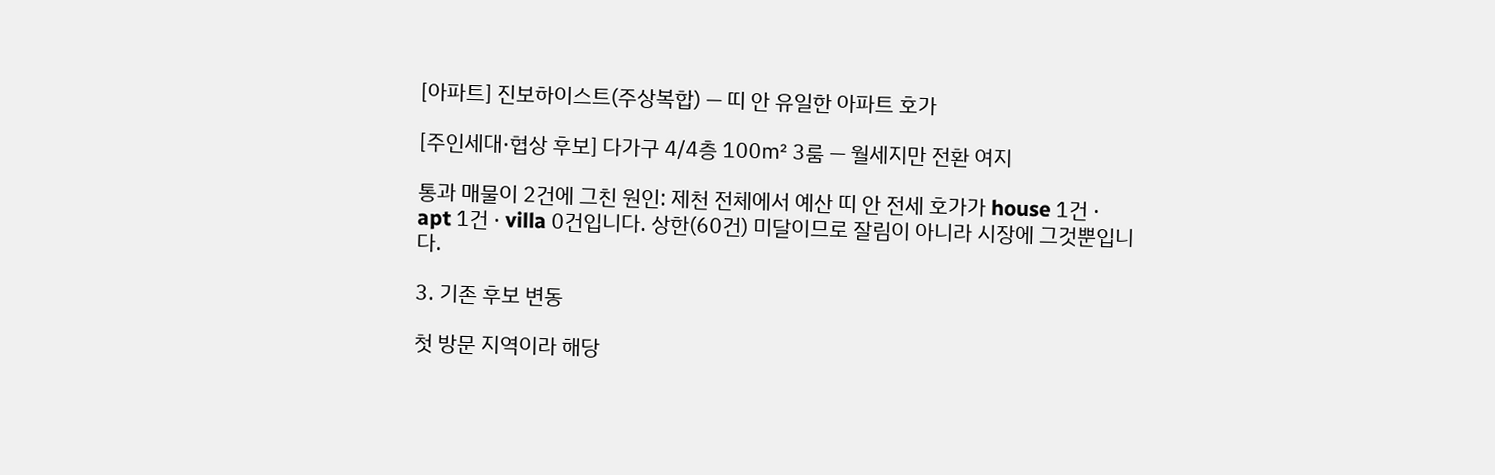[아파트] 진보하이스트(주상복합) — 띠 안 유일한 아파트 호가

[주인세대·협상 후보] 다가구 4/4층 100㎡ 3룸 — 월세지만 전환 여지

통과 매물이 2건에 그친 원인: 제천 전체에서 예산 띠 안 전세 호가가 house 1건 · apt 1건 · villa 0건입니다. 상한(60건) 미달이므로 잘림이 아니라 시장에 그것뿐입니다.

3. 기존 후보 변동

첫 방문 지역이라 해당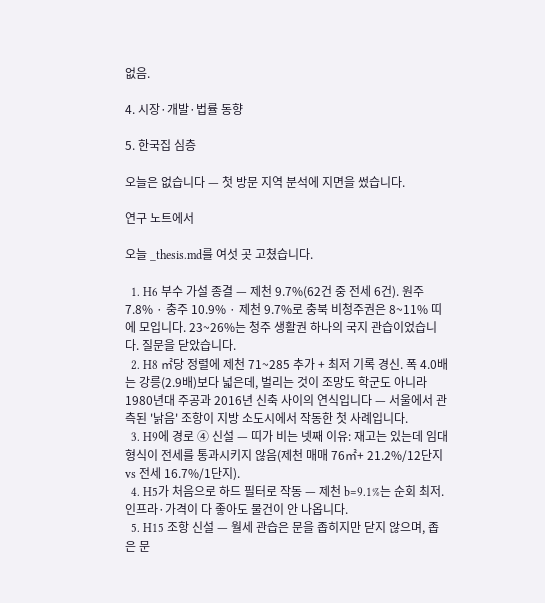없음.

4. 시장·개발·법률 동향

5. 한국집 심층

오늘은 없습니다 — 첫 방문 지역 분석에 지면을 썼습니다.

연구 노트에서

오늘 _thesis.md를 여섯 곳 고쳤습니다.

  1. H6 부수 가설 종결 — 제천 9.7%(62건 중 전세 6건). 원주 7.8% · 충주 10.9% · 제천 9.7%로 충북 비청주권은 8~11% 띠에 모입니다. 23~26%는 청주 생활권 하나의 국지 관습이었습니다. 질문을 닫았습니다.
  2. H8 ㎡당 정렬에 제천 71~285 추가 + 최저 기록 경신. 폭 4.0배는 강릉(2.9배)보다 넓은데, 벌리는 것이 조망도 학군도 아니라 1980년대 주공과 2016년 신축 사이의 연식입니다 — 서울에서 관측된 '낡음' 조항이 지방 소도시에서 작동한 첫 사례입니다.
  3. H9에 경로 ④ 신설 — 띠가 비는 넷째 이유: 재고는 있는데 임대 형식이 전세를 통과시키지 않음(제천 매매 76㎡+ 21.2%/12단지 vs 전세 16.7%/1단지).
  4. H5가 처음으로 하드 필터로 작동 — 제천 b=9.1%는 순회 최저. 인프라·가격이 다 좋아도 물건이 안 나옵니다.
  5. H15 조항 신설 — 월세 관습은 문을 좁히지만 닫지 않으며, 좁은 문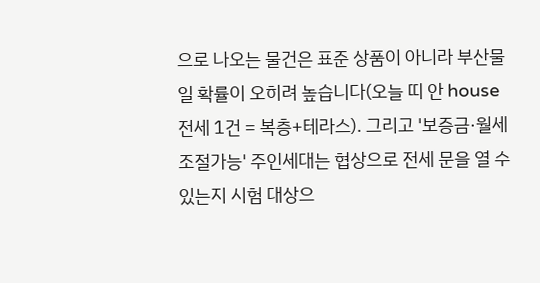으로 나오는 물건은 표준 상품이 아니라 부산물일 확률이 오히려 높습니다(오늘 띠 안 house 전세 1건 = 복층+테라스). 그리고 '보증금·월세 조절가능' 주인세대는 협상으로 전세 문을 열 수 있는지 시험 대상으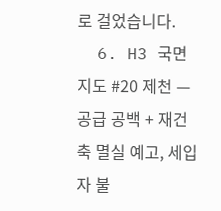로 걸었습니다.
  6. H3 국면 지도 #20 제천 — 공급 공백 + 재건축 멸실 예고, 세입자 불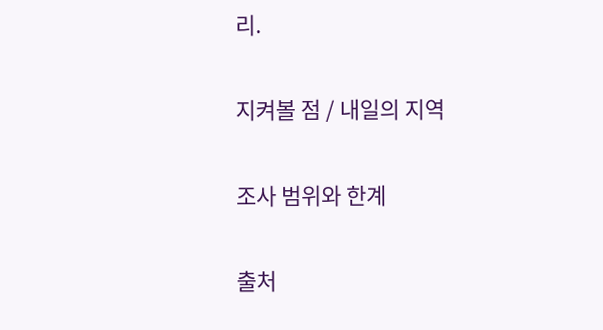리.

지켜볼 점 / 내일의 지역

조사 범위와 한계

출처